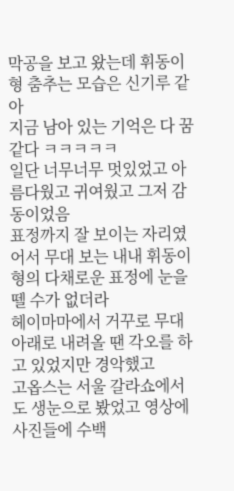막공을 보고 왔는데 휘동이형 춤추는 모습은 신기루 같아
지금 남아 있는 기억은 다 꿈 같다 ㅋㅋㅋㅋㅋ
일단 너무너무 멋있었고 아름다웠고 귀여웠고 그저 감동이었음
표정까지 잘 보이는 자리였어서 무대 보는 내내 휘동이형의 다채로운 표정에 눈을 뗄 수가 없더라
헤이마마에서 거꾸로 무대 아래로 내려올 땐 각오를 하고 있었지만 경악했고
고옵스는 서울 갈라쇼에서도 생눈으로 봤었고 영상에 사진들에 수백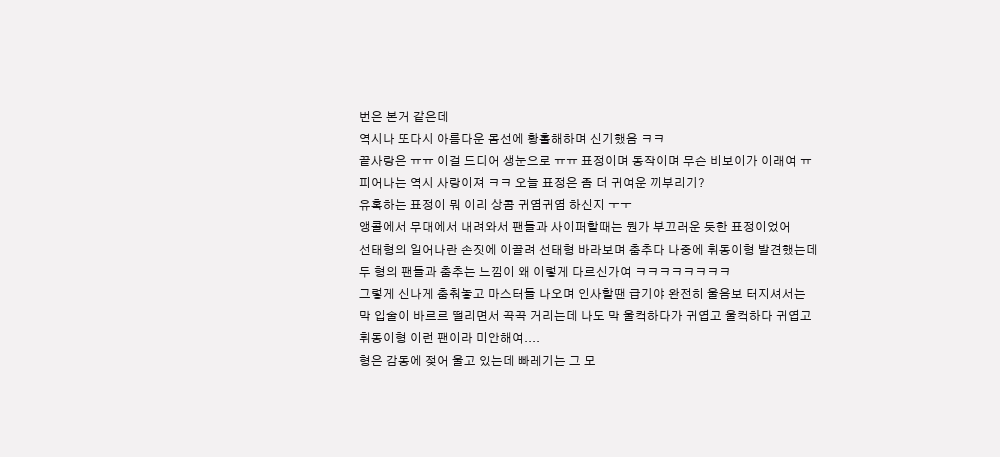번은 본거 같은데
역시나 또다시 아름다운 몸선에 황홀해하며 신기했음 ㅋㅋ
끝사랑은 ㅠㅠ 이걸 드디어 생눈으로 ㅠㅠ 표정이며 동작이며 무슨 비보이가 이래여 ㅠ
피어나는 역시 사랑이져 ㅋㅋ 오늘 표정은 좀 더 귀여운 끼부리기?
유혹하는 표정이 뭐 이리 상콤 귀염귀염 하신지 ㅜㅜ
앵콜에서 무대에서 내려와서 팬들과 사이퍼할때는 뭔가 부끄러운 듯한 표정이었어
선태형의 일어나란 손짓에 이끌려 선태형 바라보며 춤추다 나중에 휘동이형 발견했는데
두 형의 팬들과 춤추는 느낌이 왜 이렇게 다르신가여 ㅋㅋㅋㅋㅋㅋㅋㅋ
그렇게 신나게 춤춰놓고 마스터들 나오며 인사할땐 급기야 완전히 울음보 터지셔서는
막 입술이 바르르 떨리면서 끅끅 거리는데 나도 막 울컥하다가 귀엽고 울컥하다 귀엽고
휘동이형 이런 팬이라 미안해여....
형은 감동에 젖어 울고 있는데 빠레기는 그 모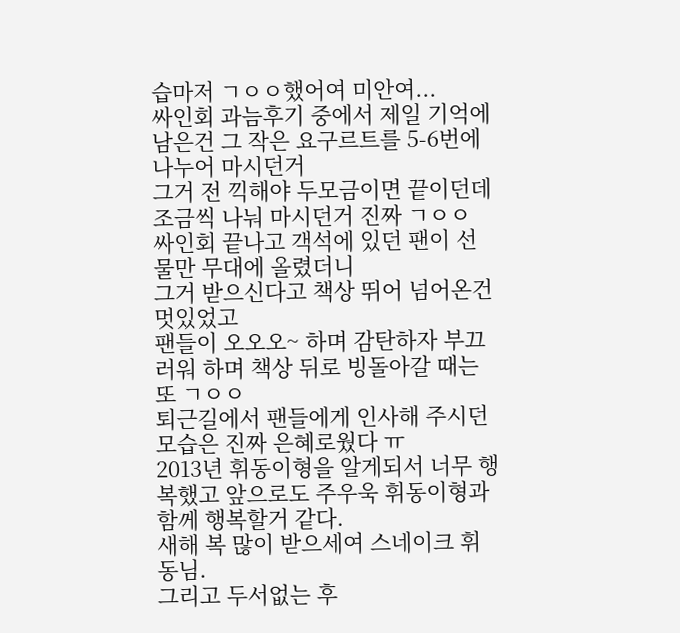습마저 ㄱㅇㅇ했어여 미안여...
싸인회 과늠후기 중에서 제일 기억에 남은건 그 작은 요구르트를 5-6번에 나누어 마시던거
그거 전 끽해야 두모금이면 끝이던데 조금씩 나눠 마시던거 진짜 ㄱㅇㅇ
싸인회 끝나고 객석에 있던 팬이 선물만 무대에 올렸더니
그거 받으신다고 책상 뛰어 넘어온건 멋있었고
팬들이 오오오~ 하며 감탄하자 부끄러워 하며 책상 뒤로 빙돌아갈 때는 또 ㄱㅇㅇ
퇴근길에서 팬들에게 인사해 주시던 모습은 진짜 은혜로웠다 ㅠ
2013년 휘동이형을 알게되서 너무 행복했고 앞으로도 주우욱 휘동이형과 함께 행복할거 같다.
새해 복 많이 받으세여 스네이크 휘동님.
그리고 두서없는 후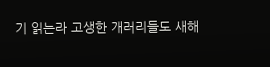기 읽는라 고생한 개러리들도 새해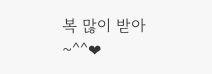복 많이 받아~^^❤